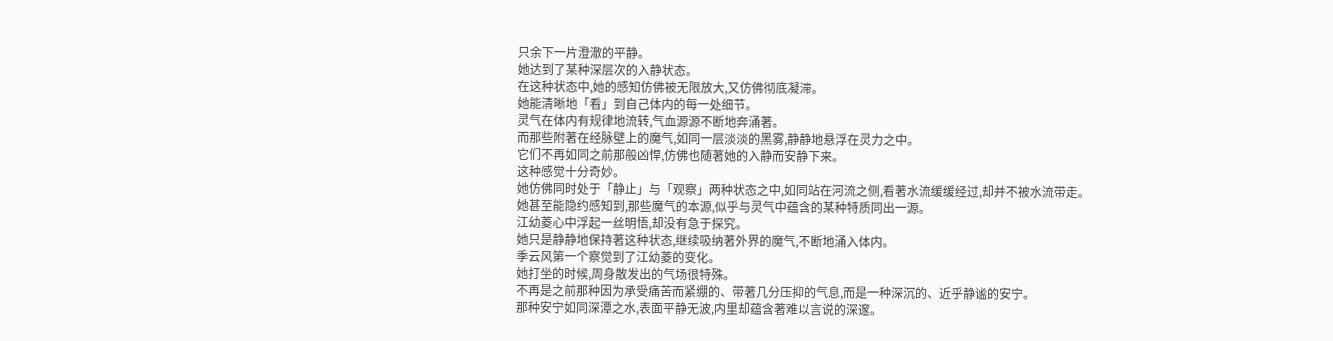只余下一片澄澈的平静。
她达到了某种深层次的入静状态。
在这种状态中,她的感知仿佛被无限放大,又仿佛彻底凝滞。
她能清晰地「看」到自己体内的每一处细节。
灵气在体内有规律地流转,气血源源不断地奔涌著。
而那些附著在经脉壁上的魔气,如同一层淡淡的黑雾,静静地悬浮在灵力之中。
它们不再如同之前那般凶悍,仿佛也随著她的入静而安静下来。
这种感觉十分奇妙。
她仿佛同时处于「静止」与「观察」两种状态之中,如同站在河流之侧,看著水流缓缓经过,却并不被水流带走。
她甚至能隐约感知到,那些魔气的本源,似乎与灵气中蕴含的某种特质同出一源。
江幼菱心中浮起一丝明悟,却没有急于探究。
她只是静静地保持著这种状态,继续吸纳著外界的魔气,不断地涌入体内。
季云风第一个察觉到了江幼菱的变化。
她打坐的时候,周身散发出的气场很特殊。
不再是之前那种因为承受痛苦而紧绷的、带著几分压抑的气息,而是一种深沉的、近乎静谧的安宁。
那种安宁如同深潭之水,表面平静无波,内里却蕴含著难以言说的深邃。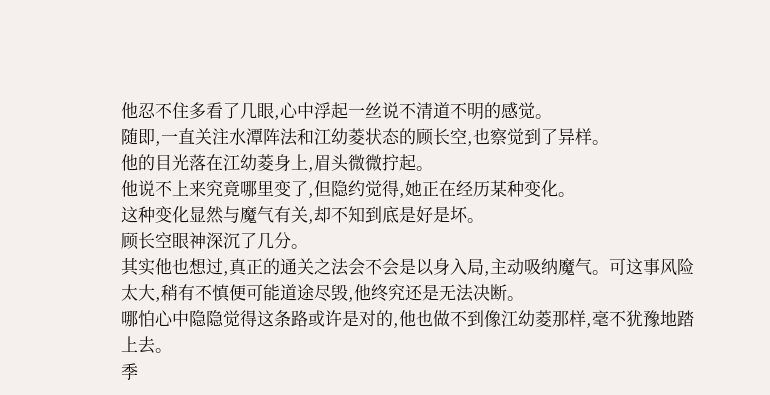他忍不住多看了几眼,心中浮起一丝说不清道不明的感觉。
随即,一直关注水潭阵法和江幼菱状态的顾长空,也察觉到了异样。
他的目光落在江幼菱身上,眉头微微拧起。
他说不上来究竟哪里变了,但隐约觉得,她正在经历某种变化。
这种变化显然与魔气有关,却不知到底是好是坏。
顾长空眼神深沉了几分。
其实他也想过,真正的通关之法会不会是以身入局,主动吸纳魔气。可这事风险太大,稍有不慎便可能道途尽毁,他终究还是无法决断。
哪怕心中隐隐觉得这条路或许是对的,他也做不到像江幼菱那样,毫不犹豫地踏上去。
季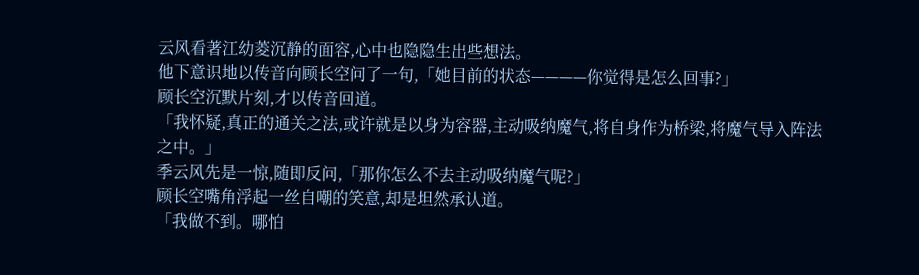云风看著江幼菱沉静的面容,心中也隐隐生出些想法。
他下意识地以传音向顾长空问了一句,「她目前的状态————你觉得是怎么回事?」
顾长空沉默片刻,才以传音回道。
「我怀疑,真正的通关之法,或许就是以身为容器,主动吸纳魔气,将自身作为桥梁,将魔气导入阵法之中。」
季云风先是一惊,随即反问,「那你怎么不去主动吸纳魔气呢?」
顾长空嘴角浮起一丝自嘲的笑意,却是坦然承认道。
「我做不到。哪怕